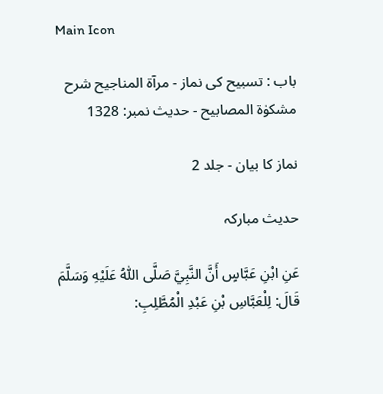Main Icon

باب : تسبیح کی نماز - مرآۃ المناجیح شرح مشکوٰۃ المصابیح - حدیث نمبر: 1328

نماز کا بیان - جلد 2

حدیث مبارکہ

عَنِ ابْنِ عَبَّاسٍ أَنَّ النَّبِيَّ صَلَّى اللّٰهُ عَلَيْهِ وَسَلَّمَ قَالَ: لِلْعَبَّاسِ بْنِ عَبْدِ الْمُطَّلِبِ: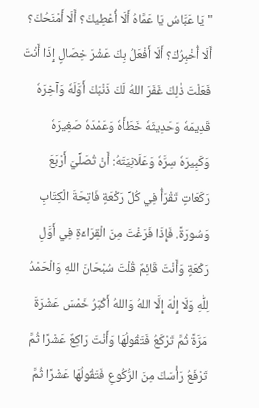" يَا عَبَّاسُ يَا عَمَّاهُ أَلَا أُعْطِيكَ؟ أَلَا أَمْنَحُكَ؟ أَلَا أُخْبِرُكَ؟ أَلَا أَفْعَلُ بِكَ عَشْرَ خِصَالٍ إِذَا أَنْتَ فَعَلْتَ ذٰلِكَ غَفَرَ اللهُ لَكَ ذَنْبَكَ أَوَّلَهٗ وَآخِرَهٗ قَدِيمَهٗ وَحَدِيثَهٗ خَطَأَهٗ وَعَمْدَهٗ صَغِيرَهٗ وَكَبِيرَهٗ سِرَّهٗ وَعَلَانِيَتَهُ: أَنْ تُصَلِّيَ أَرْبَعَ رَكَعَاتٍ تَقْرَأُ فِي كُلِّ رَكْعَةٍ فَاتِحَةَ الْكِتَابِ وَسُورَةً. فَإِذَا فَرَغْتَ مِنَ الْقِرَاءَةِ فِي أَوَّلِ رَكْعَةٍ وَأَنْتَ قَائِمٌ قُلْتَ سُبْحَانَ اللهِ وَالْحَمْدُ لِلّٰهِ وَلَا إِلٰهَ إِلَّا اللهُ وَاللهُ أَكْبَرُ خَمْسَ عَشْرَةَ مَرَّةً ثُمَّ تَرْكَعُ فَتَقُولُهَا وَأَنْتَ رَاكِعٌ عَشْرًا ثُمَّ تَرْفَعُ رَأْسَكَ مِنَ الرُّكُوعِ فَتَقُولُهَا عَشْرًا ثُمَّ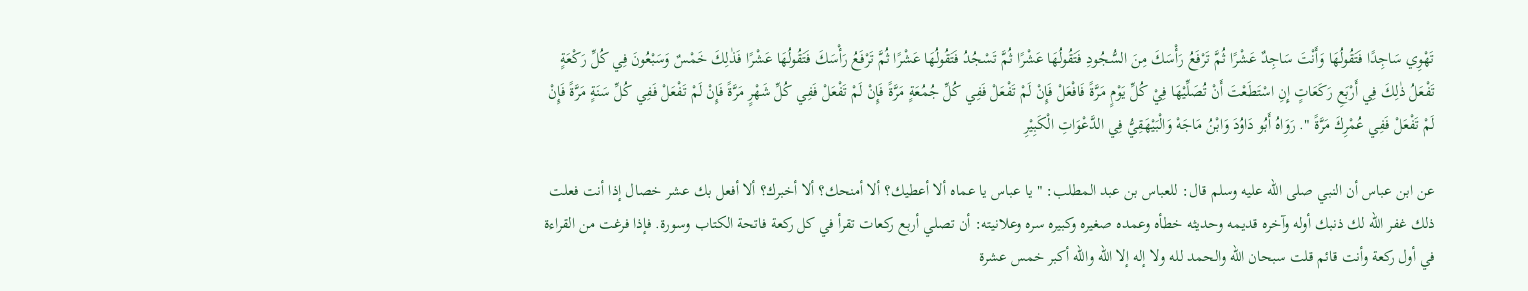تَهْوِي سَاجِدًا فَتَقُولُهَا وَأَنْتَ سَاجِدٌ عَشْرًا ثُمَّ تَرْفَعُ رَأْسَكَ مِنَ السُّجُودِ فَتَقُولُهَا عَشْرًا ثُمَّ تَسْجُدُ فَتَقُولُهَا عَشْرًا ثُمَّ تَرْفَعُ رَأْسَكَ فَتَقُولُهَا عَشْرًا فَذٰلِكَ خَمْسٌ وَسَبْعُونَ فِي كُلِّ رَكْعَةٍ تَفْعَلُ ذٰلِكَ فِي أَرْبَعِ رَكَعَاتٍ إِنِ اسْتَطَعْتَ أَنْ تُصَلِّيْهَا فِيْ كُلِّ يَوْمٍ مَرَّۃً فَافْعَلْ فَإِنْ لَمْ تَفْعَلْ فَفِي كُلِّ جُمُعَةٍ مَرَّةً فَإِنْ لَمْ تَفْعَلْ فَفِي كُلِّ شَهْرٍ مَرَّةً فَإِنْ لَمْ تَفْعَلْ فَفِي كُلِّ سَنَةٍ مَرَّةً فَإِنْ لَمْ تَفْعَلْ فَفِي عُمْرِكَ مَرَّةً ". رَوَاهُ أَبُو دَاوُدَ وَابْنُ مَاجَهْ وَالْبَيْهَقِيُّ فِي الدَّعْوَاتِ الْكَبِيْرِ

عن ابن عباس أن النبي صلى الله عليه وسلم قال: للعباس بن عبد المطلب: " يا عباس يا عماه ألا أعطيك؟ ألا أمنحك؟ ألا أخبرك؟ ألا أفعل بك عشر خصال إذا أنت فعلت ذلك غفر الله لك ذنبك أوله وآخره قديمه وحديثه خطأه وعمده صغيره وكبيره سره وعلانيته: أن تصلي أربع ركعات تقرأ في كل ركعة فاتحة الكتاب وسورة. فإذا فرغت من القراءة في أول ركعة وأنت قائم قلت سبحان الله والحمد لله ولا إله إلا الله والله أكبر خمس عشرة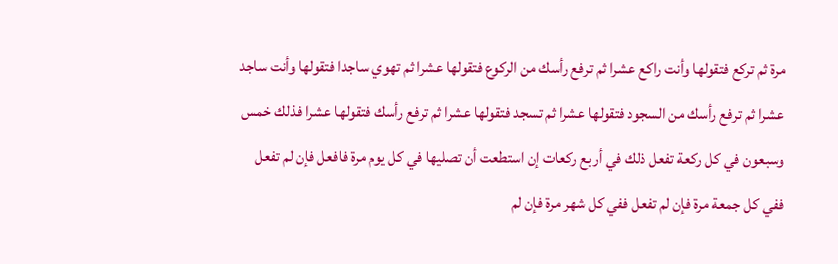مرة ثم تركع فتقولها وأنت راكع عشرا ثم ترفع رأسك من الركوع فتقولها عشرا ثم تهوي ساجدا فتقولها وأنت ساجد عشرا ثم ترفع رأسك من السجود فتقولها عشرا ثم تسجد فتقولها عشرا ثم ترفع رأسك فتقولها عشرا فذلك خمس وسبعون في كل ركعة تفعل ذلك في أربع ركعات إن استطعت أن تصليها في كل يوم مرۃ فافعل فإن لم تفعل ففي كل جمعة مرة فإن لم تفعل ففي كل شهر مرة فإن لم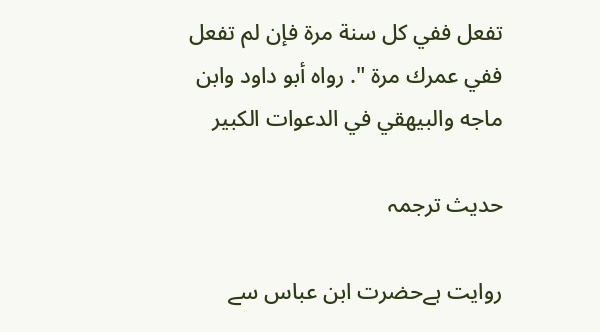تفعل ففي كل سنة مرة فإن لم تفعل ففي عمرك مرة ". رواه أبو داود وابن ماجه والبيهقي في الدعوات الكبير

حدیث ترجمہ

روایت ہےحضرت ابن عباس سے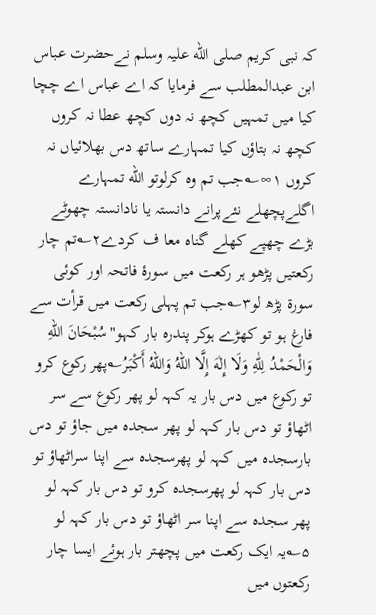کہ نبی کریم صلی الله علیہ وسلم نےحضرت عباس ابن عبدالمطلب سے فرمایا کہ اے عباس اے چچا کیا میں تمہیں کچھ نہ دوں کچھ عطا نہ کروں کچھ نہ بتاؤں کیا تمہارے ساتھ دس بھلائیاں نہ کروں ۱∞؎جب تم وہ کرلوتو الله تمہارے اگلےپچھلے نئےپرانے دانستہ یا نادانستہ چھوٹے بڑے چھپے کھلے گناہ معا ف کردے۲؎تم چار رکعتیں پڑھو ہر رکعت میں سورۂ فاتحہ اور کوئی سورۃ پڑھ لو۳؎جب تم پہلی رکعت میں قرأت سے فارغ ہو تو کھڑے ہوکر پندرہ بار کہو"سُبْحَانَ اللهِ وَالْحَمْدُ لِلّٰهِ وَلَا إِلٰهَ إِلَّا اللهُ وَاللهُ أَكْبَرُ؎پھر رکوع کرو تو رکوع میں دس بار یہ کہہ لو پھر رکوع سے سر اٹھاؤ تو دس بار کہہ لو پھر سجدہ میں جاؤ تو دس بارسجدہ میں کہہ لو پھرسجدہ سے اپنا سراٹھاؤ تو دس بار کہہ لو پھرسجدہ کرو تو دس بار کہہ لو پھر سجدہ سے اپنا سر اٹھاؤ تو دس بار کہہ لو ۵؎یہ ایک رکعت میں پچھتر بار ہوئے ایسا چار رکعتوں میں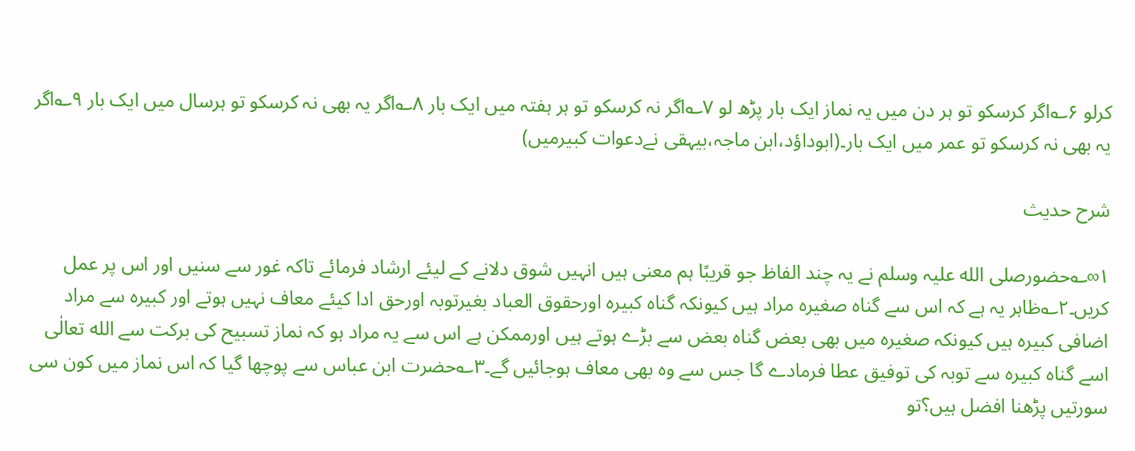کرلو ۶؎اگر کرسکو تو ہر دن میں یہ نماز ایک بار پڑھ لو ۷؎اگر نہ کرسکو تو ہر ہفتہ میں ایک بار ۸؎اگر یہ بھی نہ کرسکو تو ہرسال میں ایک بار ۹؎اگر یہ بھی نہ کرسکو تو عمر میں ایک بار۔(ابوداؤد،ابن ماجہ،بیہقی نےدعوات کبیرمیں)

شرح حدیث

۱∞؎حضورصلی الله علیہ وسلم نے یہ چند الفاظ جو قریبًا ہم معنی ہیں انہیں شوق دلانے کے لیئے ارشاد فرمائے تاکہ غور سے سنیں اور اس پر عمل کریں۔۲؎ظاہر یہ ہے کہ اس سے گناہ صغیرہ مراد ہیں کیونکہ گناہ کبیرہ اورحقوق العباد بغیرتوبہ اورحق ادا کیئے معاف نہیں ہوتے اور کبیرہ سے مراد اضافی کبیرہ ہیں کیونکہ صغیرہ میں بھی بعض گناہ بعض سے بڑے ہوتے ہیں اورممکن ہے اس سے یہ مراد ہو کہ نماز تسبیح کی برکت سے الله تعالٰی اسے گناہ کبیرہ سے توبہ کی توفیق عطا فرمادے گا جس سے وہ بھی معاف ہوجائیں گے۔۳؎حضرت ابن عباس سے پوچھا گیا کہ اس نماز میں کون سی سورتیں پڑھنا افضل ہیں؟تو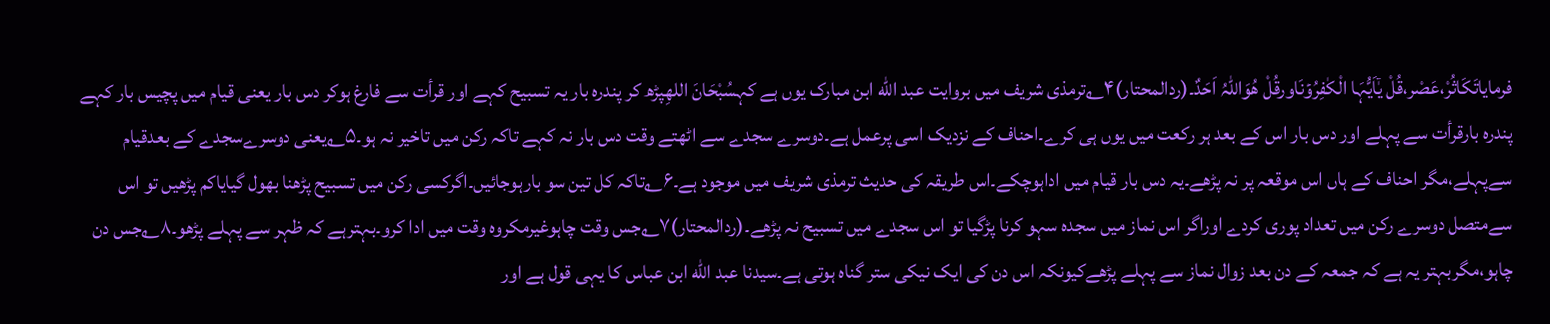فرمایاتَکَاثُرْ،عَصْر،قُلْ یٰۤاَیُّہَا الْکٰفِرُوۡنَاورقُلْ ھُوَاللّٰہُ اَحَدٌ۔(ردالمحتار)۴؎ترمذی شریف میں بروایت عبد الله ابن مبارک یوں ہے کہسُبْحَانَ اللهِپڑھ کر پندرہ بار یہ تسبیح کہے اور قرأت سے فارغ ہوکر دس بار یعنی قیام میں پچیس بار کہے پندرہ بارقرأت سے پہلے اور دس بار اس کے بعد ہر رکعت میں یوں ہی کرے۔احناف کے نزدیک اسی پرعمل ہے۔دوسرے سجدے سے اٹھتے وقت دس بار نہ کہے تاکہ رکن میں تاخیر نہ ہو۔۵؎یعنی دوسرےسجدے کے بعدقیام سےپہلے،مگر احناف کے ہاں اس موقعہ پر نہ پڑھے۔یہ دس بار قیام میں اداہوچکے۔اس طریقہ کی حدیث ترمذی شریف میں موجود ہے۔۶؎تاکہ کل تین سو بارہوجائیں۔اگرکسی رکن میں تسبیح پڑھنا بھول گیایاکم پڑھیں تو اس سےمتصل دوسرے رکن میں تعداد پوری کردے اوراگر اس نماز میں سجدہ سہو کرنا پڑگیا تو اس سجدے میں تسبیح نہ پڑھے۔(ردالمحتار)۷؎جس وقت چاہوغیرمکروہ وقت میں ادا کرو۔بہترہے کہ ظہر سے پہلے پڑھو۔۸؎جس دن چاہو،مگربہتر یہ ہے کہ جمعہ کے دن بعد زوال نماز سے پہلے پڑھےکیونکہ اس دن کی ایک نیکی ستر گناہ ہوتی ہے۔سیدنا عبد الله ابن عباس کا یہی قول ہے اور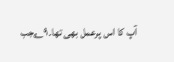آپ کا اس پرعمل بھی تھا۔۹؎جب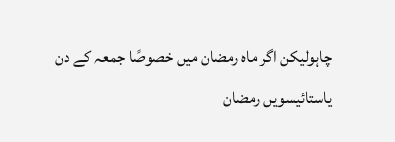چاہولیکن اگر ماہ رمضان میں خصوصًا جمعہ کے دن یاستائیسویں رمضان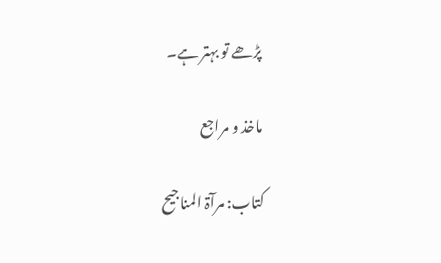پڑھے تو بہتر ہے۔

ماخذ و مراجع

کتاب: مرآۃ المناجیح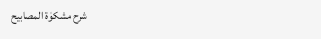شرح مشکوٰۃ المصابیح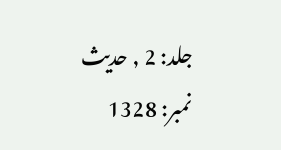جلد: 2 , حدیث نمبر: 1328